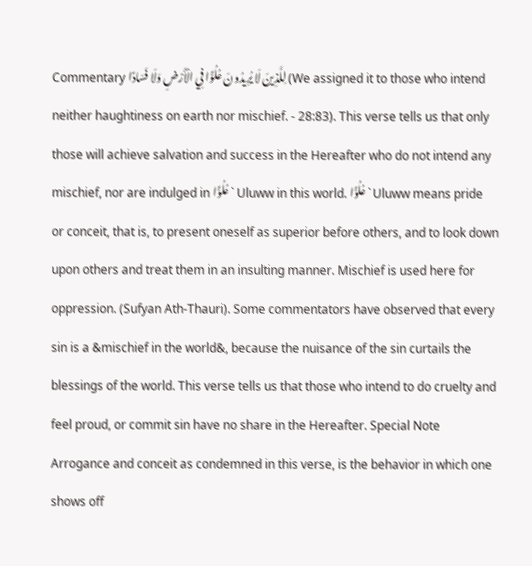Commentary لِلَّذِينَ لَا يُرِيدُونَ عُلُوًّا فِي الْأَرْضِ وَلَا فَسَادًا (We assigned it to those who intend neither haughtiness on earth nor mischief. - 28:83). This verse tells us that only those will achieve salvation and success in the Hereafter who do not intend any mischief, nor are indulged in عُلُوًّا ` Uluww in this world. عُلُوًّا ` Uluww means pride or conceit, that is, to present oneself as superior before others, and to look down upon others and treat them in an insulting manner. Mischief is used here for oppression. (Sufyan Ath-Thauri). Some commentators have observed that every sin is a &mischief in the world&, because the nuisance of the sin curtails the blessings of the world. This verse tells us that those who intend to do cruelty and feel proud, or commit sin have no share in the Hereafter. Special Note Arrogance and conceit as condemned in this verse, is the behavior in which one shows off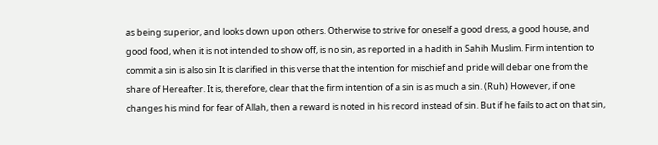as being superior, and looks down upon others. Otherwise to strive for oneself a good dress, a good house, and good food, when it is not intended to show off, is no sin, as reported in a hadith in Sahih Muslim. Firm intention to commit a sin is also sin It is clarified in this verse that the intention for mischief and pride will debar one from the share of Hereafter. It is, therefore, clear that the firm intention of a sin is as much a sin. (Ruh) However, if one changes his mind for fear of Allah, then a reward is noted in his record instead of sin. But if he fails to act on that sin,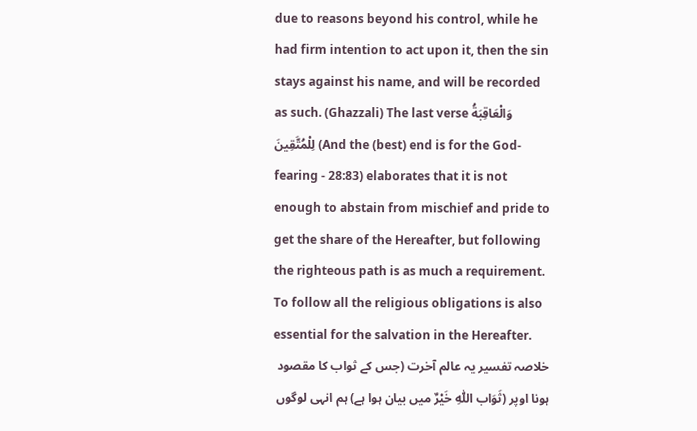due to reasons beyond his control, while he had firm intention to act upon it, then the sin stays against his name, and will be recorded as such. (Ghazzali) The last verse وَالْعَاقِبَةُ لِلْمُتَّقِينَ (And the (best) end is for the God-fearing - 28:83) elaborates that it is not enough to abstain from mischief and pride to get the share of the Hereafter, but following the righteous path is as much a requirement. To follow all the religious obligations is also essential for the salvation in the Hereafter.
خلاصہ تفسیر یہ عالم آخرت (جس کے ثواب کا مقصود ہونا اوپر (ثَوَاب اللّٰهِ خَيْرٌ میں بیان ہوا ہے) ہم انہی لوگوں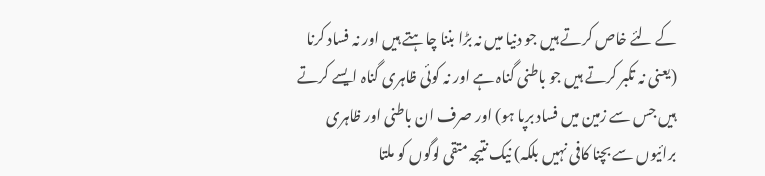کے لئے خاص کرتے ہیں جو دنیا میں نہ بڑا بننا چاہتے ہیں اور نہ فساد کرنا (یعنی نہ تکبر کرتے ہیں جو باطنی گناہ ہے اور نہ کوئی ظاہری گناہ ایسے کرتے ہیں جس سے زمین میں فساد برپا ہو) اور صرف ان باطنی اور ظاہری برائیوں سے بچنا کافی نہیں بلکہ) نیک نتیجہ متقی لوگوں کو ملتا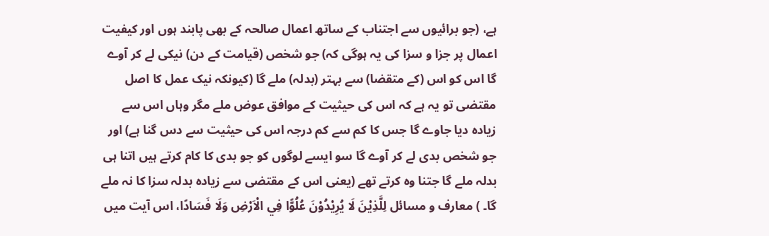ہے، (جو برائیوں سے اجتناب کے ساتھ اعمال صالحہ کے بھی پابند ہوں اور کیفیت اعمال پر جزا و سزا کی یہ ہوگی کہ) جو شخص (قیامت کے دن) نیکی لے کر آوے گا اس کو اس (کے متقضا) سے بہتر (بدلہ) ملے گا (کیونکہ نیک عمل کا اصل مقتضی تو یہ ہے کہ اس کی حیثیت کے موافق عوض ملے مگر وہاں اس سے زیادہ دیا جاوے گا جس کا کم سے کم درجہ اس کی حیثیت سے دس گنا ہے) اور جو شخص بدی لے کر آوے گا سو ایسے لوگوں کو جو بدی کا کام کرتے ہیں اتنا ہی بدلہ ملے گا جتنا وہ کرتے تھے (یعنی اس کے مقتضی سے زیادہ بدلہ سزا کا نہ ملے گا۔ ) معارف و مسائل لِلَّذِيْنَ لَا يُرِيْدُوْنَ عُلُوًّا فِي الْاَرْضِ وَلَا فَسَادًا، اس آیت میں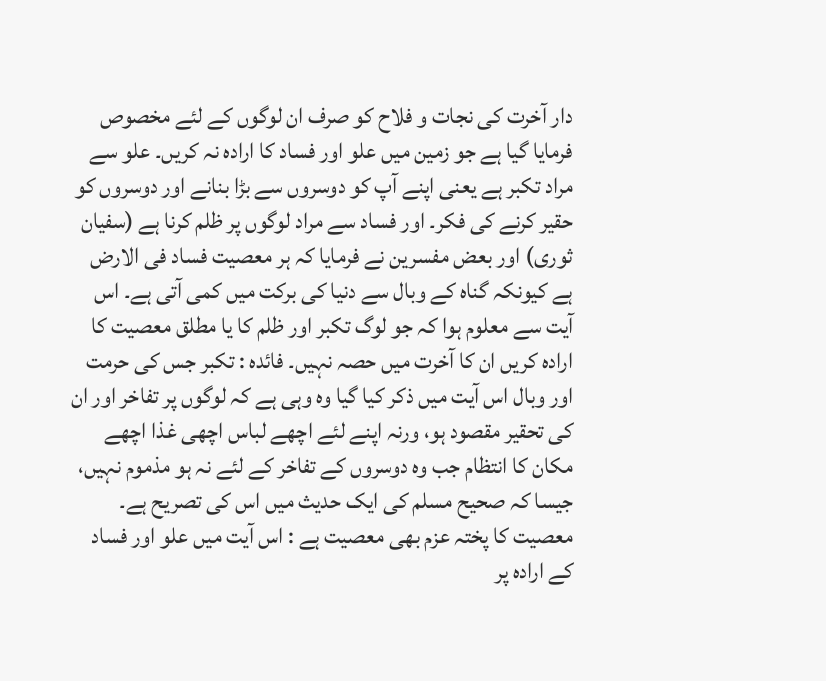دار آخرت کی نجات و فلاح کو صرف ان لوگوں کے لئے مخصوص فرمایا گیا ہے جو زمین میں علو اور فساد کا ارادہ نہ کریں۔ علو سے مراد تکبر ہے یعنی اپنے آپ کو دوسروں سے بڑا بنانے اور دوسروں کو حقیر کرنے کی فکر۔ اور فساد سے مراد لوگوں پر ظلم کرنا ہے (سفیان ثوری) اور بعض مفسرین نے فرمایا کہ ہر معصیت فساد فی الارض ہے کیونکہ گناہ کے وبال سے دنیا کی برکت میں کمی آتی ہے۔ اس آیت سے معلوم ہوا کہ جو لوگ تکبر اور ظلم کا یا مطلق معصیت کا ارادہ کریں ان کا آخرت میں حصہ نہیں۔ فائدہ : تکبر جس کی حرمت اور وبال اس آیت میں ذکر کیا گیا وہ وہی ہے کہ لوگوں پر تفاخر اور ان کی تحقیر مقصود ہو، ورنہ اپنے لئے اچھے لباس اچھی غذا اچھے مکان کا انتظام جب وہ دوسروں کے تفاخر کے لئے نہ ہو مذموم نہیں، جیسا کہ صحیح مسلم کی ایک حدیث میں اس کی تصریح ہے۔ معصیت کا پختہ عزم بھی معصیت ہے : اس آیت میں علو اور فساد کے ارادہ پر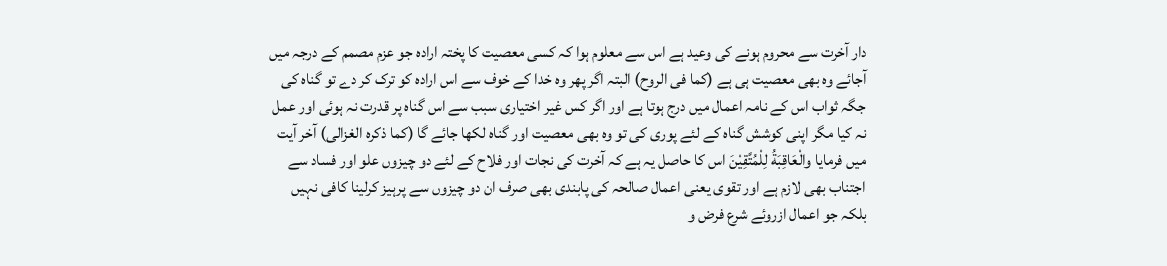دار آخرت سے محروم ہونے کی وعید ہے اس سے معلوم ہوا کہ کسی معصیت کا پختہ ارادہ جو عزم مصمم کے درجہ میں آجائے وہ بھی معصیت ہی ہے (کما فی الروح) البتہ اگر پھر وہ خدا کے خوف سے اس ارادہ کو ترک کر دے تو گناہ کی جگہ ثواب اس کے نامہ اعمال میں درج ہوتا ہے اور اگر کس غیر اختیاری سبب سے اس گناہ پر قدرت نہ ہوئی اور عمل نہ کیا مگر اپنی کوشش گناہ کے لئے پوری کی تو وہ بھی معصیت اور گناہ لکھا جائے گا (کما ذکرہ الغزالی) آخر آیت میں فرمایا والْعَاقِبَةُ لِلْمُتَّقِيْنَ اس کا حاصل یہ ہے کہ آخرت کی نجات اور فلاح کے لئے دو چیزوں علو اور فساد سے اجتناب بھی لازم ہے اور تقوی یعنی اعمال صالحہ کی پابندی بھی صرف ان دو چیزوں سے پرہیز کرلینا کافی نہیں بلکہ جو اعمال ازروئے شرع فرض و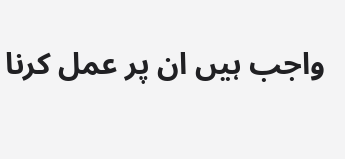واجب ہیں ان پر عمل کرنا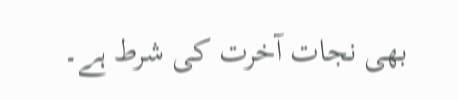بھی نجات آخرت کی شرط ہے۔